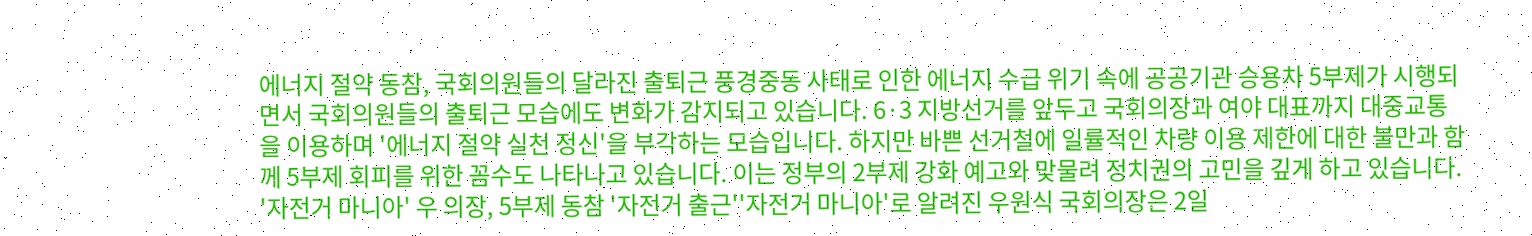에너지 절약 동참, 국회의원들의 달라진 출퇴근 풍경중동 사태로 인한 에너지 수급 위기 속에 공공기관 승용차 5부제가 시행되면서 국회의원들의 출퇴근 모습에도 변화가 감지되고 있습니다. 6·3 지방선거를 앞두고 국회의장과 여야 대표까지 대중교통을 이용하며 '에너지 절약 실천 정신'을 부각하는 모습입니다. 하지만 바쁜 선거철에 일률적인 차량 이용 제한에 대한 불만과 함께 5부제 회피를 위한 꼼수도 나타나고 있습니다. 이는 정부의 2부제 강화 예고와 맞물려 정치권의 고민을 깊게 하고 있습니다. '자전거 마니아' 우 의장, 5부제 동참 '자전거 출근''자전거 마니아'로 알려진 우원식 국회의장은 2일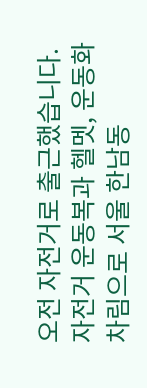오전 자전거로 출근했습니다. 자전거 운동복과 헬멧, 운동화 차림으로 서울 한남동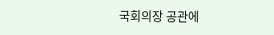국회의장 공관에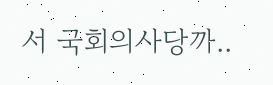서 국회의사당까..